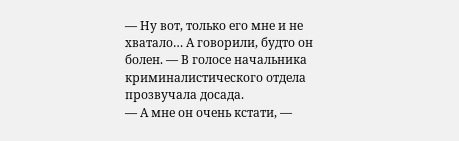— Ну вот, только его мне и не хватало… А говорили, будто он болен. — В голосе начальника криминалистического отдела прозвучала досада.
— А мне он очень кстати, —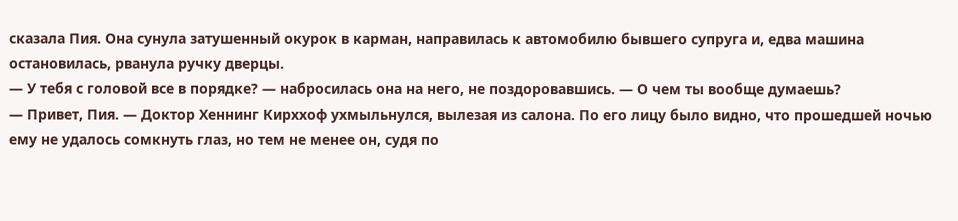сказала Пия. Она сунула затушенный окурок в карман, направилась к автомобилю бывшего супруга и, едва машина остановилась, рванула ручку дверцы.
— У тебя с головой все в порядке? — набросилась она на него, не поздоровавшись. — О чем ты вообще думаешь?
— Привет, Пия. — Доктор Хеннинг Кирххоф ухмыльнулся, вылезая из салона. По его лицу было видно, что прошедшей ночью ему не удалось сомкнуть глаз, но тем не менее он, судя по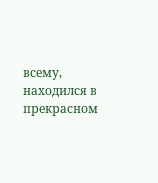всему, находился в прекрасном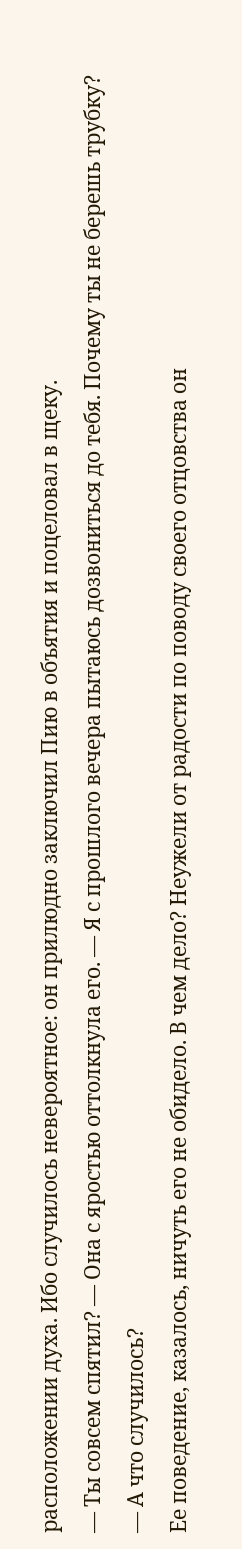расположении духа. Ибо случилось невероятное: он прилюдно заключил Пию в объятия и поцеловал в щеку.
— Ты совсем спятил? — Она с яростью оттолкнула его. — Я с прошлого вечера пытаюсь дозвониться до тебя. Почему ты не берешь трубку?
— А что случилось?
Ее поведение, казалось, ничуть его не обидело. В чем дело? Неужели от радости по поводу своего отцовства он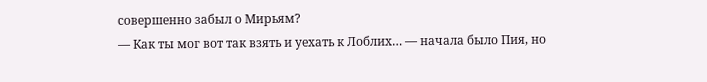совершенно забыл о Мирьям?
— Как ты мог вот так взять и уехать к Лоблих… — начала было Пия, но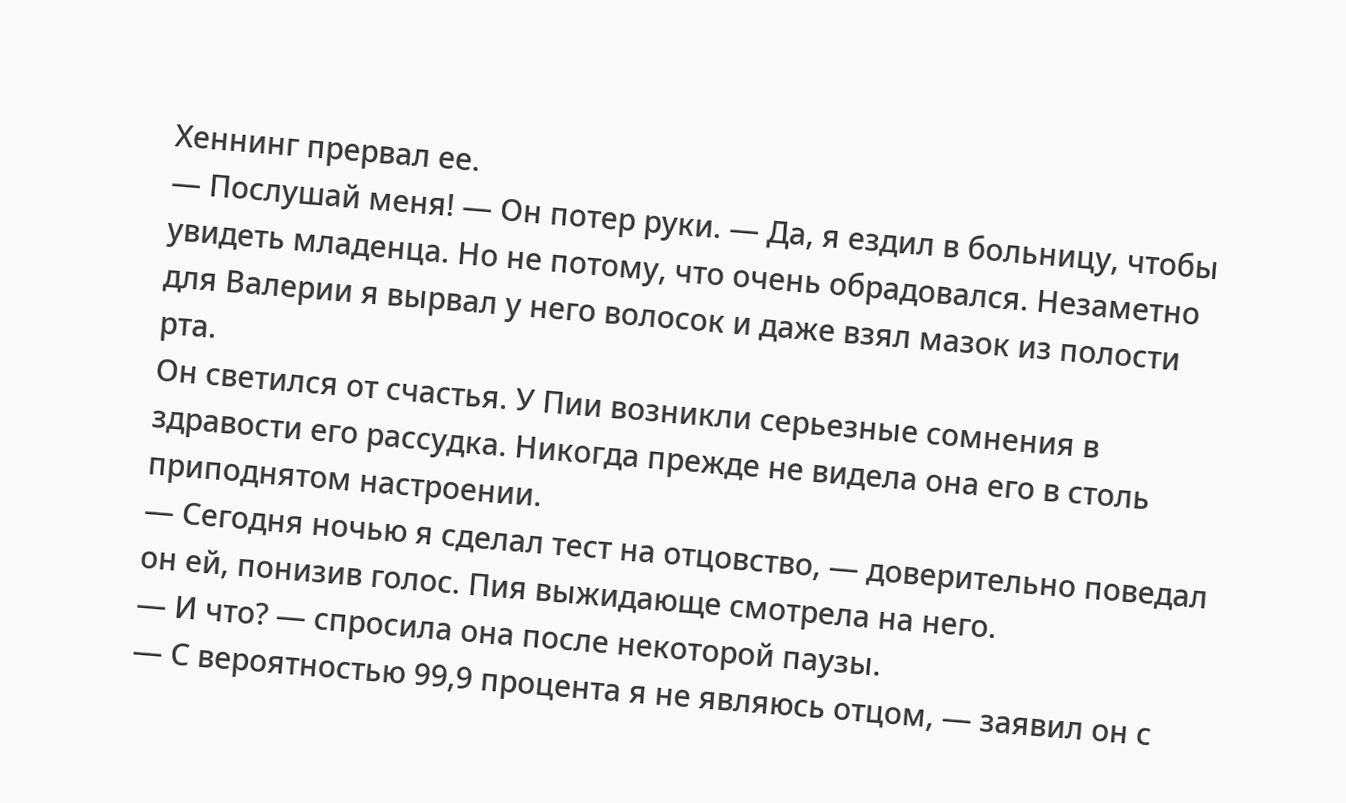Хеннинг прервал ее.
— Послушай меня! — Он потер руки. — Да, я ездил в больницу, чтобы увидеть младенца. Но не потому, что очень обрадовался. Незаметно для Валерии я вырвал у него волосок и даже взял мазок из полости рта.
Он светился от счастья. У Пии возникли серьезные сомнения в здравости его рассудка. Никогда прежде не видела она его в столь приподнятом настроении.
— Сегодня ночью я сделал тест на отцовство, — доверительно поведал он ей, понизив голос. Пия выжидающе смотрела на него.
— И что? — спросила она после некоторой паузы.
— С вероятностью 99,9 процента я не являюсь отцом, — заявил он с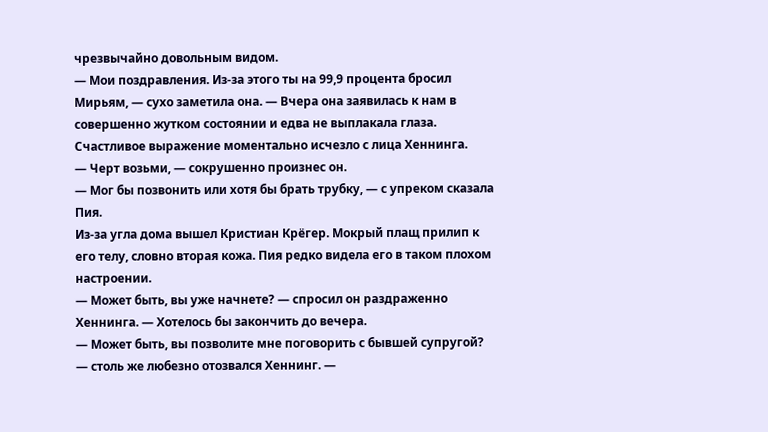чрезвычайно довольным видом.
— Мои поздравления. Из-за этого ты на 99,9 процента бросил Мирьям, — сухо заметила она. — Вчера она заявилась к нам в совершенно жутком состоянии и едва не выплакала глаза.
Счастливое выражение моментально исчезло с лица Хеннинга.
— Черт возьми, — сокрушенно произнес он.
— Мог бы позвонить или хотя бы брать трубку, — с упреком сказала Пия.
Из-за угла дома вышел Кристиан Крёгер. Мокрый плащ прилип к его телу, словно вторая кожа. Пия редко видела его в таком плохом настроении.
— Может быть, вы уже начнете? — спросил он раздраженно Хеннинга. — Хотелось бы закончить до вечера.
— Может быть, вы позволите мне поговорить с бывшей супругой? — столь же любезно отозвался Хеннинг. —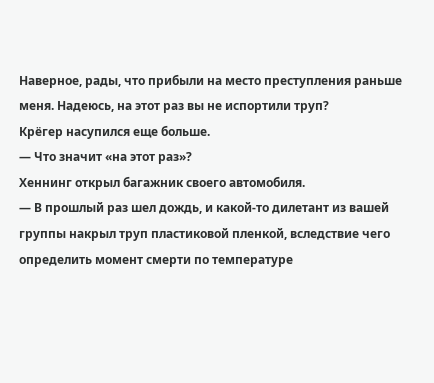Наверное, рады, что прибыли на место преступления раньше меня. Надеюсь, на этот раз вы не испортили труп?
Крёгер насупился еще больше.
— Что значит «на этот раз»?
Хеннинг открыл багажник своего автомобиля.
— В прошлый раз шел дождь, и какой-то дилетант из вашей группы накрыл труп пластиковой пленкой, вследствие чего определить момент смерти по температуре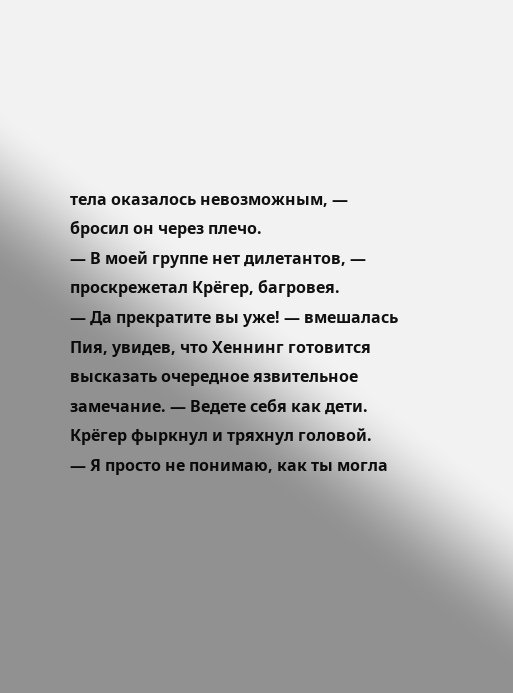тела оказалось невозможным, — бросил он через плечо.
— В моей группе нет дилетантов, — проскрежетал Крёгер, багровея.
— Да прекратите вы уже! — вмешалась Пия, увидев, что Хеннинг готовится высказать очередное язвительное замечание. — Ведете себя как дети.
Крёгер фыркнул и тряхнул головой.
— Я просто не понимаю, как ты могла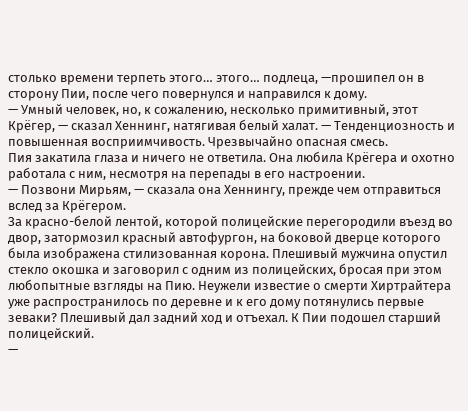столько времени терпеть этого… этого… подлеца, —прошипел он в сторону Пии, после чего повернулся и направился к дому.
— Умный человек, но, к сожалению, несколько примитивный, этот Крёгер, — сказал Хеннинг, натягивая белый халат. — Тенденциозность и повышенная восприимчивость. Чрезвычайно опасная смесь.
Пия закатила глаза и ничего не ответила. Она любила Крёгера и охотно работала с ним, несмотря на перепады в его настроении.
— Позвони Мирьям, — сказала она Хеннингу, прежде чем отправиться вслед за Крёгером.
За красно-белой лентой, которой полицейские перегородили въезд во двор, затормозил красный автофургон, на боковой дверце которого была изображена стилизованная корона. Плешивый мужчина опустил стекло окошка и заговорил с одним из полицейских, бросая при этом любопытные взгляды на Пию. Неужели известие о смерти Хиртрайтера уже распространилось по деревне и к его дому потянулись первые зеваки? Плешивый дал задний ход и отъехал. К Пии подошел старший полицейский.
—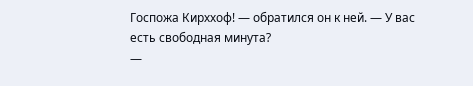Госпожа Кирххоф! — обратился он к ней. — У вас есть свободная минута?
—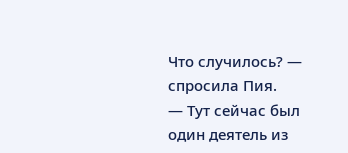Что случилось? — спросила Пия.
— Тут сейчас был один деятель из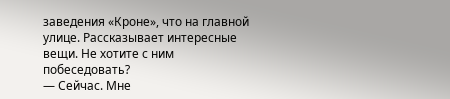заведения «Кроне», что на главной улице. Рассказывает интересные вещи. Не хотите с ним побеседовать?
— Сейчас. Мне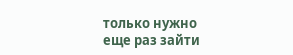только нужно еще раз зайти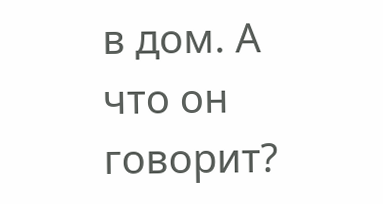в дом. А что он говорит?